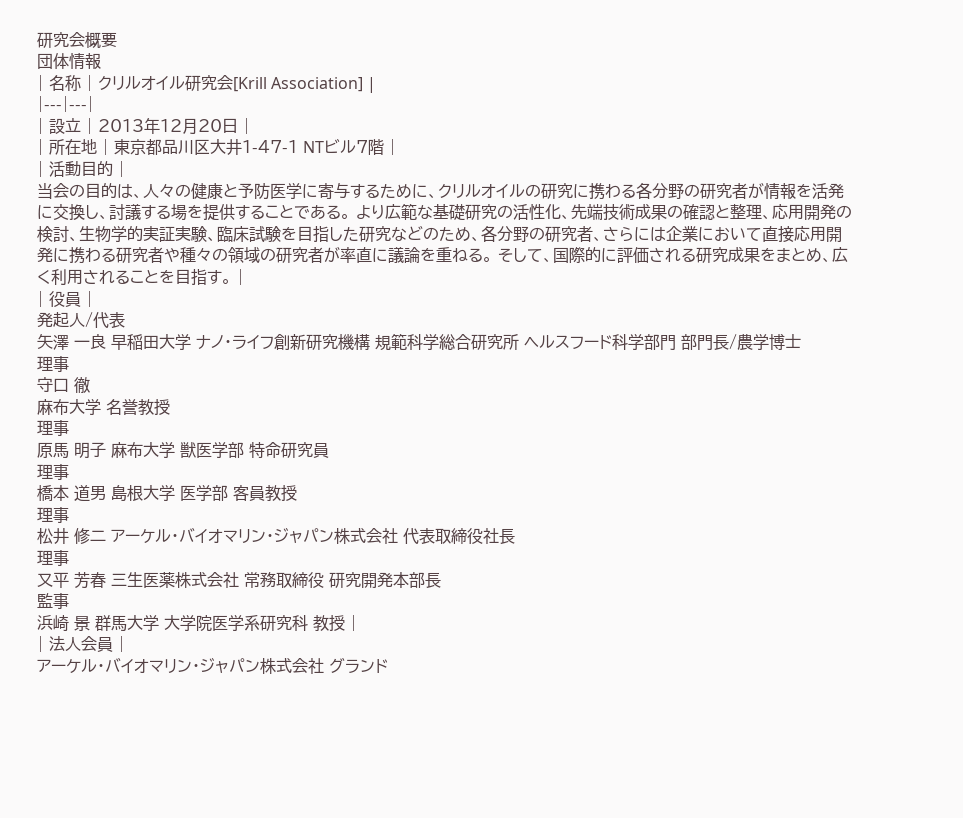研究会概要
団体情報
| 名称 | クリルオイル研究会[Krill Association] |
|---|---|
| 設立 | 2013年12月20日 |
| 所在地 | 東京都品川区大井1-47-1 NTビル7階 |
| 活動目的 |
当会の目的は、人々の健康と予防医学に寄与するために、クリルオイルの研究に携わる各分野の研究者が情報を活発に交換し、討議する場を提供することである。 より広範な基礎研究の活性化、先端技術成果の確認と整理、応用開発の検討、生物学的実証実験、臨床試験を目指した研究などのため、各分野の研究者、さらには企業において直接応用開発に携わる研究者や種々の領域の研究者が率直に議論を重ねる。 そして、国際的に評価される研究成果をまとめ、広く利用されることを目指す。 |
| 役員 |
発起人/代表
矢澤 一良 早稲田大学 ナノ・ライフ創新研究機構 規範科学総合研究所 ヘルスフード科学部門 部門長/農学博士
理事
守口 徹
麻布大学 名誉教授
理事
原馬 明子 麻布大学 獣医学部 特命研究員
理事
橋本 道男 島根大学 医学部 客員教授
理事
松井 修二 アーケル・バイオマリン・ジャパン株式会社 代表取締役社長
理事
又平 芳春 三生医薬株式会社 常務取締役 研究開発本部長
監事
浜崎 景 群馬大学 大学院医学系研究科 教授 |
| 法人会員 |
アーケル・バイオマリン・ジャパン株式会社 グランド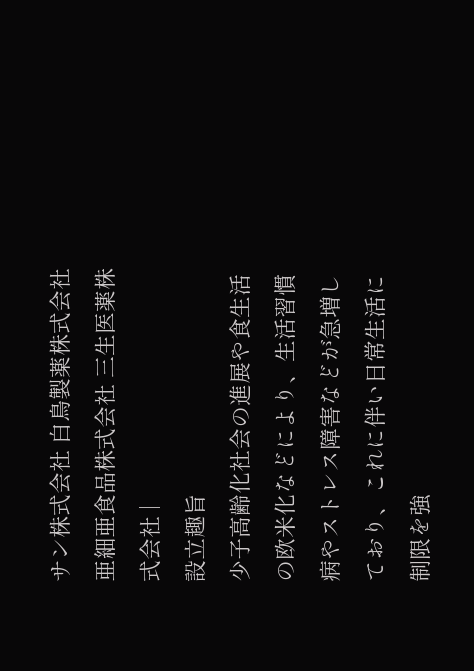サン株式会社 白鳥製薬株式会社 亜細亜食品株式会社 三生医薬株式会社 |
設立趣旨
少子高齢化社会の進展や食生活の欧米化などにより、生活習慣病やストレス障害などが急増しており、これに伴い日常生活に制限を強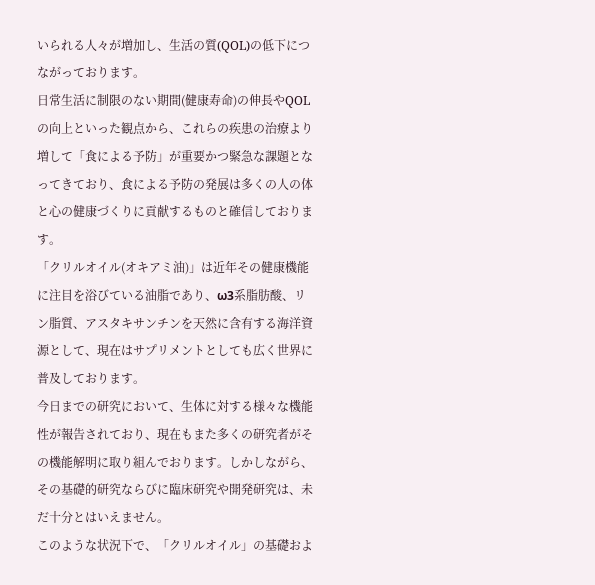いられる人々が増加し、生活の質(QOL)の低下につながっております。
日常生活に制限のない期間(健康寿命)の伸長やQOLの向上といった観点から、これらの疾患の治療より増して「食による予防」が重要かつ緊急な課題となってきており、食による予防の発展は多くの人の体と心の健康づくりに貢献するものと確信しております。
「クリルオイル(オキアミ油)」は近年その健康機能に注目を浴びている油脂であり、ω3系脂肪酸、リン脂質、アスタキサンチンを天然に含有する海洋資源として、現在はサプリメントとしても広く世界に普及しております。
今日までの研究において、生体に対する様々な機能性が報告されており、現在もまた多くの研究者がその機能解明に取り組んでおります。しかしながら、その基礎的研究ならびに臨床研究や開発研究は、未だ十分とはいえません。
このような状況下で、「クリルオイル」の基礎およ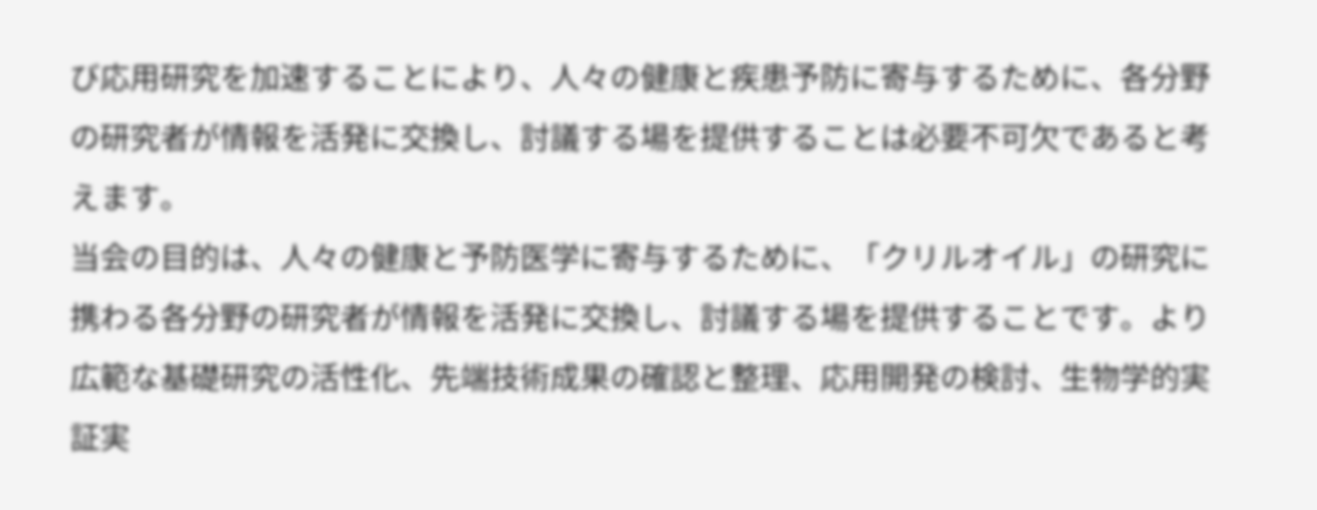び応用研究を加速することにより、人々の健康と疾患予防に寄与するために、各分野の研究者が情報を活発に交換し、討議する場を提供することは必要不可欠であると考えます。
当会の目的は、人々の健康と予防医学に寄与するために、「クリルオイル」の研究に携わる各分野の研究者が情報を活発に交換し、討議する場を提供することです。より広範な基礎研究の活性化、先端技術成果の確認と整理、応用開発の検討、生物学的実証実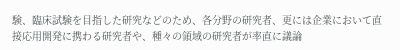験、臨床試験を目指した研究などのため、各分野の研究者、更には企業において直接応用開発に携わる研究者や、種々の領域の研究者が率直に議論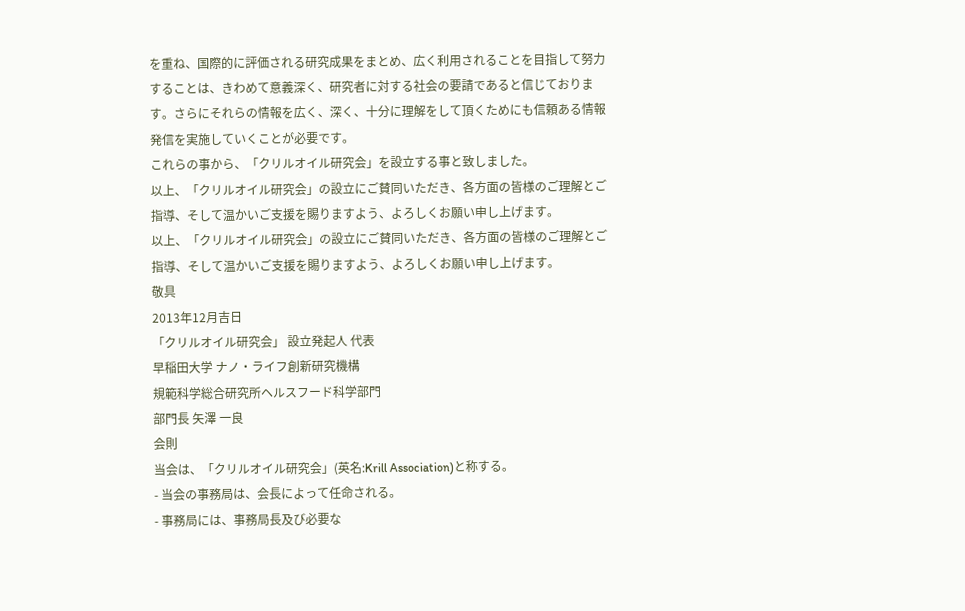を重ね、国際的に評価される研究成果をまとめ、広く利用されることを目指して努力することは、きわめて意義深く、研究者に対する社会の要請であると信じております。さらにそれらの情報を広く、深く、十分に理解をして頂くためにも信頼ある情報発信を実施していくことが必要です。
これらの事から、「クリルオイル研究会」を設立する事と致しました。
以上、「クリルオイル研究会」の設立にご賛同いただき、各方面の皆様のご理解とご指導、そして温かいご支援を賜りますよう、よろしくお願い申し上げます。
以上、「クリルオイル研究会」の設立にご賛同いただき、各方面の皆様のご理解とご指導、そして温かいご支援を賜りますよう、よろしくお願い申し上げます。
敬具
2013年12月吉日
「クリルオイル研究会」 設立発起人 代表
早稲田大学 ナノ・ライフ創新研究機構
規範科学総合研究所ヘルスフード科学部門
部門長 矢澤 一良
会則
当会は、「クリルオイル研究会」(英名:Krill Association)と称する。
- 当会の事務局は、会長によって任命される。
- 事務局には、事務局長及び必要な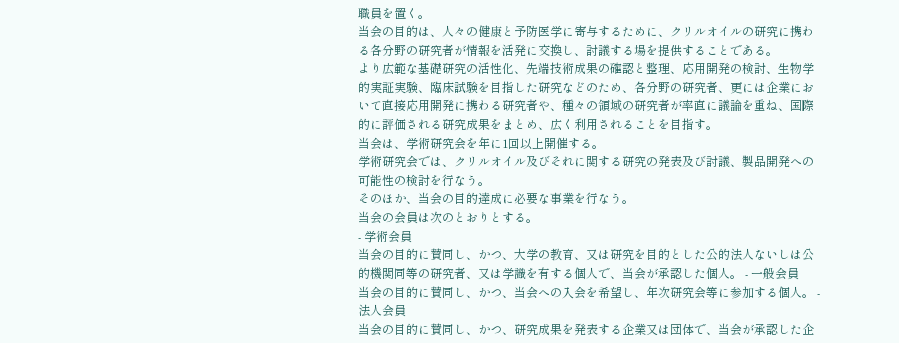職員を置く。
当会の目的は、人々の健康と予防医学に寄与するために、クリルオイルの研究に携わる各分野の研究者が情報を活発に交換し、討議する場を提供することである。
より広範な基礎研究の活性化、先端技術成果の確認と整理、応用開発の検討、生物学的実証実験、臨床試験を目指した研究などのため、各分野の研究者、更には企業において直接応用開発に携わる研究者や、種々の領域の研究者が率直に議論を重ね、国際的に評価される研究成果をまとめ、広く利用されることを目指す。
当会は、学術研究会を年に1回以上開催する。
学術研究会では、クリルオイル及びそれに関する研究の発表及び討議、製品開発への可能性の検討を行なう。
そのほか、当会の目的達成に必要な事業を行なう。
当会の会員は次のとおりとする。
- 学術会員
当会の目的に賛同し、かつ、大学の教育、又は研究を目的とした公的法人ないしは公的機関同等の研究者、又は学識を有する個人で、当会が承認した個人。 - 一般会員
当会の目的に賛同し、かつ、当会への入会を希望し、年次研究会等に参加する個人。 - 法人会員
当会の目的に賛同し、かつ、研究成果を発表する企業又は団体で、当会が承認した企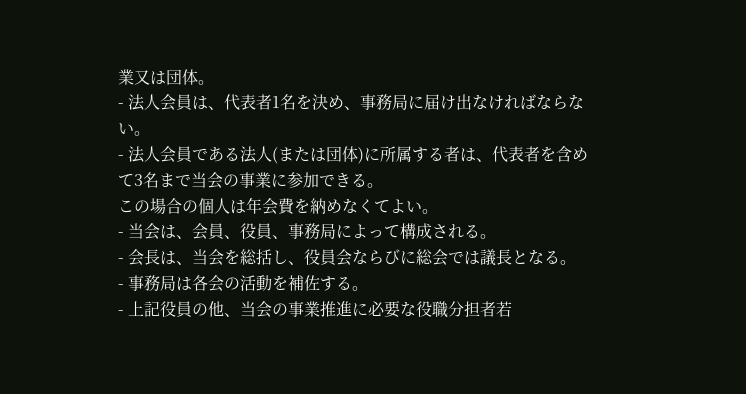業又は団体。
- 法人会員は、代表者1名を決め、事務局に届け出なければならない。
- 法人会員である法人(または団体)に所属する者は、代表者を含めて3名まで当会の事業に参加できる。
この場合の個人は年会費を納めなくてよい。
- 当会は、会員、役員、事務局によって構成される。
- 会長は、当会を総括し、役員会ならびに総会では議長となる。
- 事務局は各会の活動を補佐する。
- 上記役員の他、当会の事業推進に必要な役職分担者若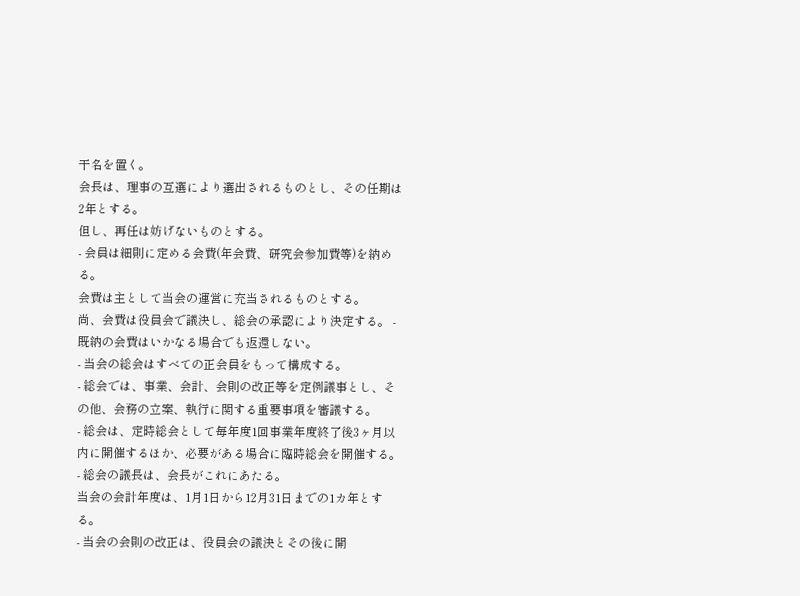干名を置く。
会長は、理事の互選により選出されるものとし、その任期は2年とする。
但し、再任は妨げないものとする。
- 会員は細則に定める会費(年会費、研究会参加費等)を納める。
会費は主として当会の運営に充当されるものとする。
尚、会費は役員会で議決し、総会の承認により決定する。 - 既納の会費はいかなる場合でも返還しない。
- 当会の総会はすべての正会員をもって構成する。
- 総会では、事業、会計、会則の改正等を定例議事とし、その他、会務の立案、執行に関する重要事項を審議する。
- 総会は、定時総会として毎年度1回事業年度終了後3ヶ月以内に開催するほか、必要がある場合に臨時総会を開催する。
- 総会の議長は、会長がこれにあたる。
当会の会計年度は、1月1日から12月31日までの1カ年とする。
- 当会の会則の改正は、役員会の議決とその後に開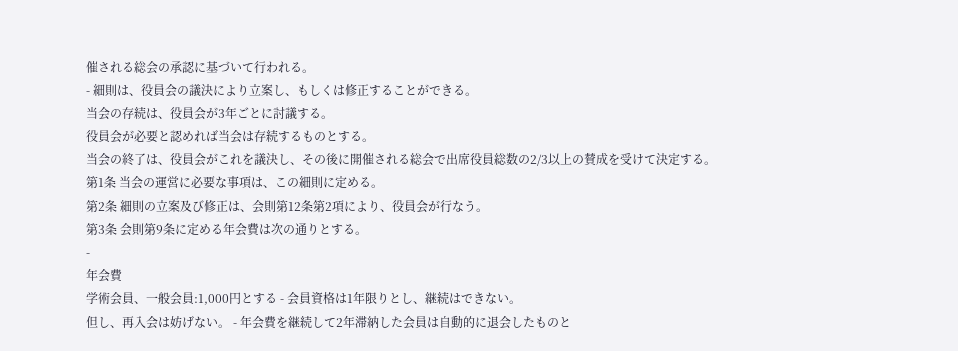催される総会の承認に基づいて行われる。
- 細則は、役員会の議決により立案し、もしくは修正することができる。
当会の存続は、役員会が3年ごとに討議する。
役員会が必要と認めれば当会は存続するものとする。
当会の終了は、役員会がこれを議決し、その後に開催される総会で出席役員総数の2/3以上の賛成を受けて決定する。
第1条 当会の運営に必要な事項は、この細則に定める。
第2条 細則の立案及び修正は、会則第12条第2項により、役員会が行なう。
第3条 会則第9条に定める年会費は次の通りとする。
-
年会費
学術会員、一般会員:1,000円とする - 会員資格は1年限りとし、継続はできない。
但し、再入会は妨げない。 - 年会費を継続して2年滞納した会員は自動的に退会したものと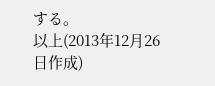する。
以上(2013年12月26日作成)